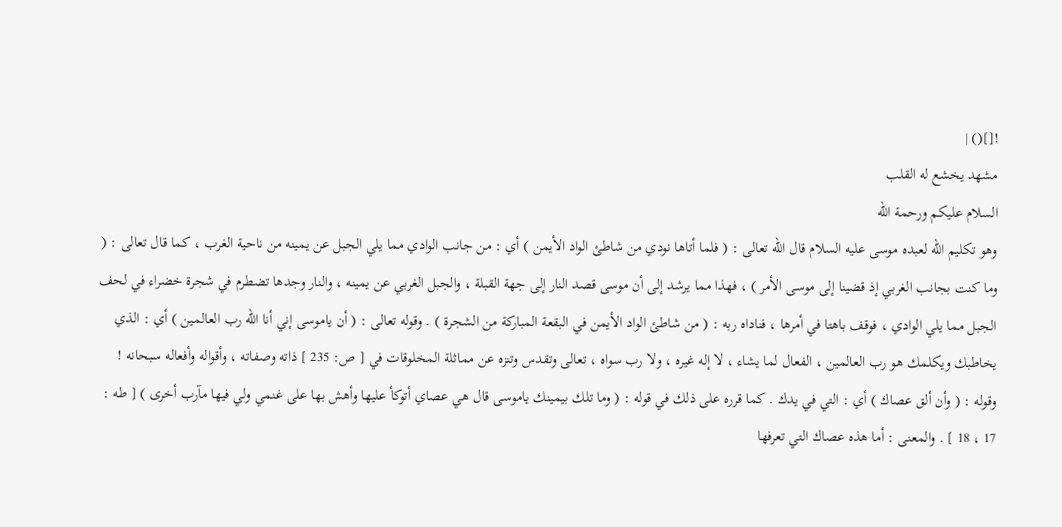![]() |
مشهد يخشع له القلب
السلام عليكم ورحمة الله
وهو تكليم الله لعبده موسى عليه السلام قال الله تعالى : ( فلما أتاها نودي من شاطئ الواد الأيمن ) أي : من جانب الوادي مما يلي الجبل عن يمينه من ناحية الغرب ، كما قال تعالى : ( وما كنت بجانب الغربي إذ قضينا إلى موسى الأمر ) ، فهذا مما يرشد إلى أن موسى قصد النار إلى جهة القبلة ، والجبل الغربي عن يمينه ، والنار وجدها تضطرم في شجرة خضراء في لحف الجبل مما يلي الوادي ، فوقف باهتا في أمرها ، فناداه ربه : ( من شاطئ الواد الأيمن في البقعة المباركة من الشجرة ) . وقوله تعالى : ( أن ياموسى إني أنا الله رب العالمين ) أي : الذي يخاطبك ويكلمك هو رب العالمين ، الفعال لما يشاء ، لا إله غيره ، ولا رب سواه ، تعالى وتقدس وتنزه عن مماثلة المخلوقات في [ ص: 235 ] ذاته وصفاته ، وأقواله وأفعاله سبحانه ! وقوله : ( وأن ألق عصاك ) أي : التي في يدك . كما قرره على ذلك في قوله : ( وما تلك بيمينك ياموسى قال هي عصاي أتوكأ عليها وأهش بها على غنمي ولي فيها مآرب أخرى ) [ طه : 17 ، 18 ] . والمعنى : أما هذه عصاك التي تعرفها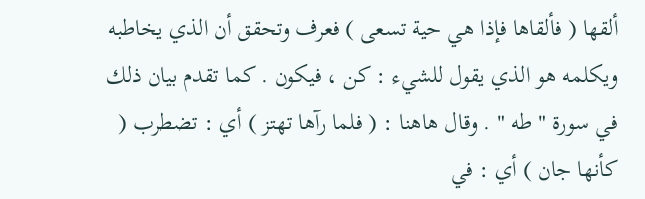ألقها ( فألقاها فإذا هي حية تسعى ) فعرف وتحقق أن الذي يخاطبه ويكلمه هو الذي يقول للشيء : كن ، فيكون . كما تقدم بيان ذلك في سورة " طه " . وقال هاهنا : ( فلما رآها تهتز ) أي : تضطرب ( كأنها جان ) أي : في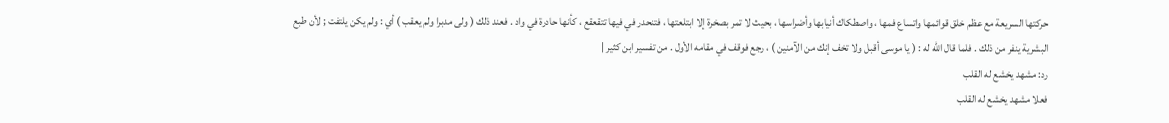حركتها السريعة مع عظم خلق قوائمها واتساع فمها ، واصطكاك أنيابها وأضراسها ، بحيث لا تمر بصخرة إلا ابتلعتها ، فتنحدر في فيها تتقعقع ، كأنها حادرة في واد . فعند ذلك ( ولى مدبرا ولم يعقب ) أي : ولم يكن يلتفت ; لأن طبع البشرية ينفر من ذلك . فلما قال الله له : ( يا موسى أقبل ولا تخف إنك من الآمنين ) ، رجع فوقف في مقامه الأول . من تفسير ابن كثير |
رد: مشهد يخشع له القلب
فعلا مشهد يخشع له القلب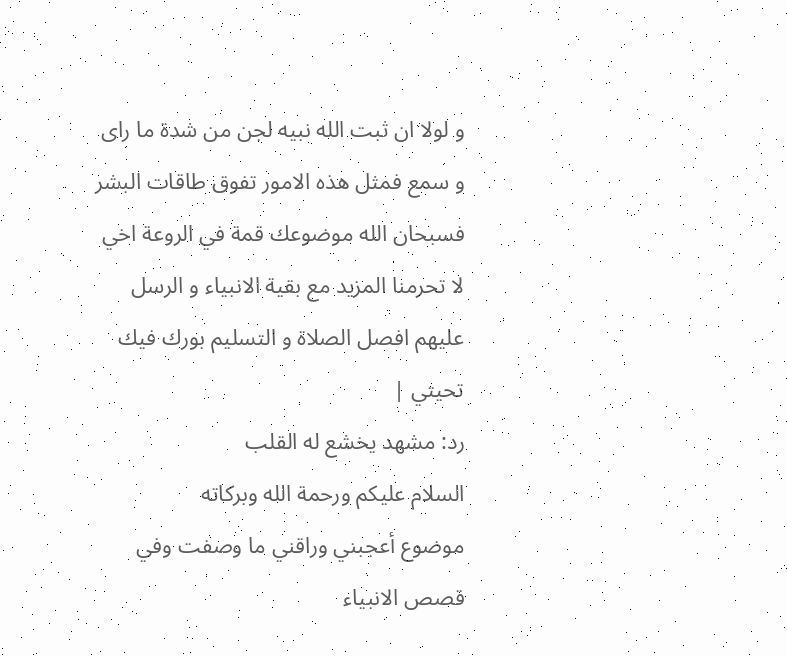و لولا ان ثبت الله نبيه لجن من شدة ما راى و سمع فمثل هذه الامور تفوق طاقات البشر فسبحان الله موضوعك قمة في الروعة اخي لا تحرمنا المزيد مع بقية الانبياء و الرسل عليهم افصل الصلاة و التسليم بورك فيك تحيتي |
رد: مشهد يخشع له القلب
السلام عليكم ورحمة الله وبركاته
موضوع أعجبني وراقني ما وصفت وفي قصص الانبياء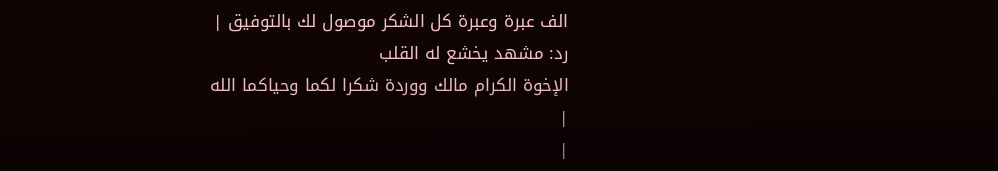الف عبرة وعبرة كل الشكر موصول لك بالتوفيق |
رد: مشهد يخشع له القلب
الإخوة الكرام مالك ووردة شكرا لكما وحياكما الله
|
|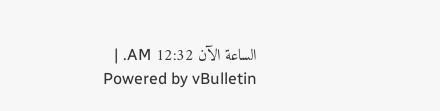الساعة الآن 12:32 AM. |
Powered by vBulletin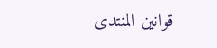قوانين المنتدى